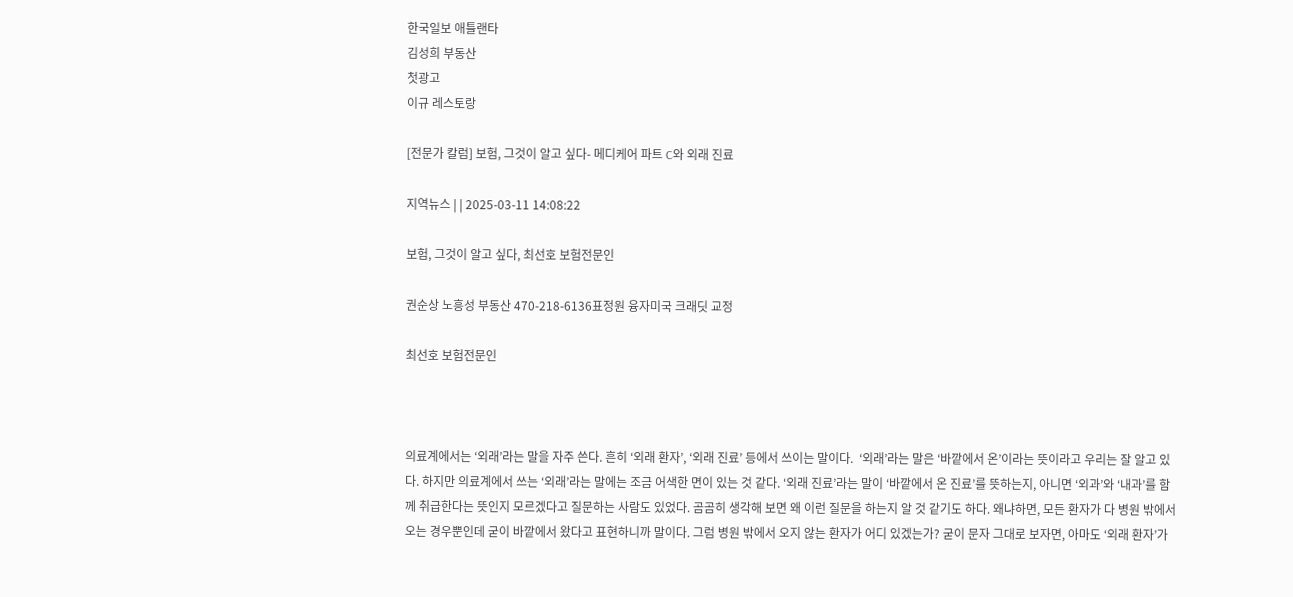한국일보 애틀랜타
김성희 부동산
첫광고
이규 레스토랑

[전문가 칼럼] 보험, 그것이 알고 싶다- 메디케어 파트 C와 외래 진료

지역뉴스 | | 2025-03-11 14:08:22

보험, 그것이 알고 싶다, 최선호 보험전문인

권순상 노흥성 부동산 470-218-6136표정원 융자미국 크래딧 교정

최선호 보험전문인



의료계에서는 ‘외래’라는 말을 자주 쓴다. 흔히 ‘외래 환자’, ‘외래 진료’ 등에서 쓰이는 말이다.  ‘외래’라는 말은 ‘바깥에서 온’이라는 뜻이라고 우리는 잘 알고 있다. 하지만 의료계에서 쓰는 ‘외래’라는 말에는 조금 어색한 면이 있는 것 같다. ‘외래 진료’라는 말이 ‘바깥에서 온 진료’를 뜻하는지, 아니면 ‘외과’와 ‘내과’를 함께 취급한다는 뜻인지 모르겠다고 질문하는 사람도 있었다. 곰곰히 생각해 보면 왜 이런 질문을 하는지 알 것 같기도 하다. 왜냐하면, 모든 환자가 다 병원 밖에서 오는 경우뿐인데 굳이 바깥에서 왔다고 표현하니까 말이다. 그럼 병원 밖에서 오지 않는 환자가 어디 있겠는가? 굳이 문자 그대로 보자면, 아마도 ‘외래 환자’가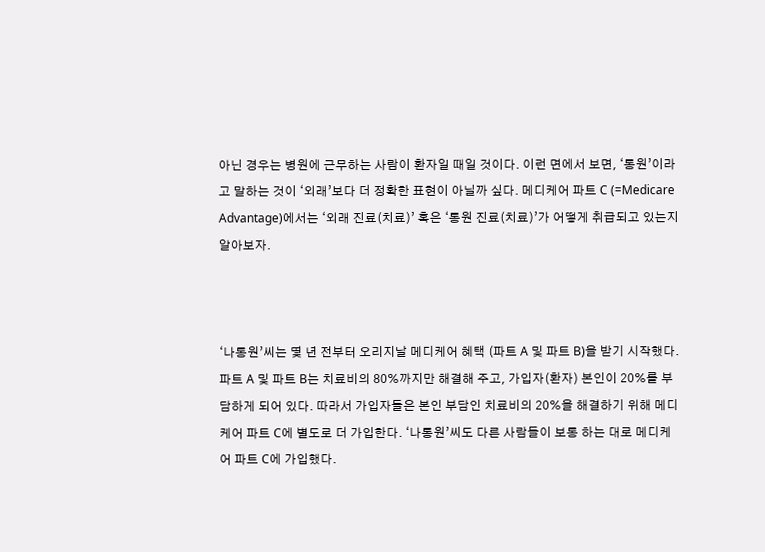아닌 경우는 병원에 근무하는 사람이 환자일 때일 것이다. 이런 면에서 보면, ‘통원’이라고 말하는 것이 ‘외래’보다 더 정확한 표현이 아닐까 싶다. 메디케어 파트 C (=Medicare Advantage)에서는 ‘외래 진료(치료)’ 혹은 ‘통원 진료(치료)’가 어떻게 취급되고 있는지 알아보자.



‘나통원’씨는 몇 년 전부터 오리지날 메디케어 혜택 (파트 A 및 파트 B)을 받기 시작했다. 파트 A 및 파트 B는 치료비의 80%까지만 해결해 주고, 가입자(환자) 본인이 20%를 부담하게 되어 있다. 따라서 가입자들은 본인 부담인 치료비의 20%을 해결하기 위해 메디케어 파트 C에 별도로 더 가입한다. ‘나통원’씨도 다른 사람들이 보통 하는 대로 메디케어 파트 C에 가입했다.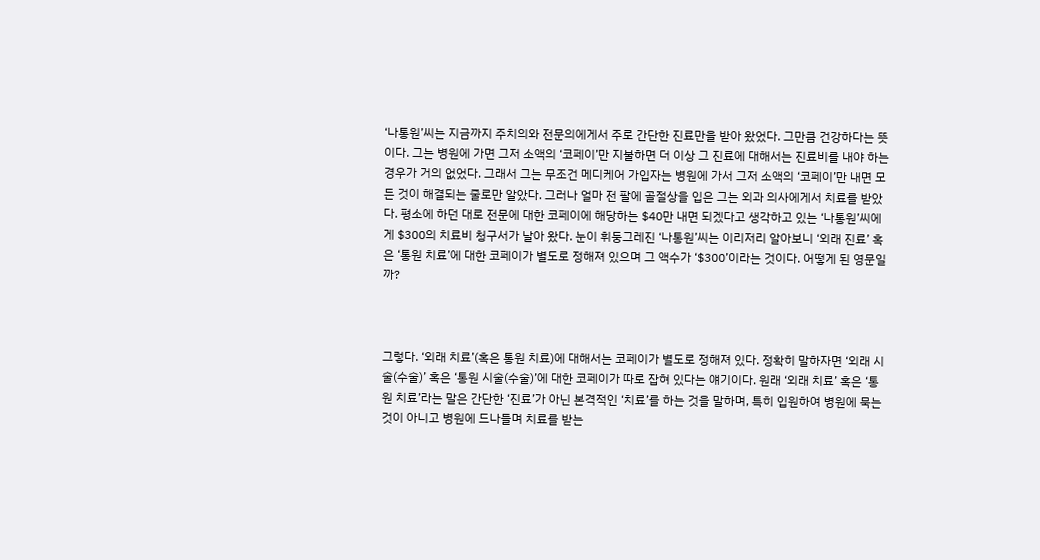‘나통원’씨는 지금까지 주치의와 전문의에게서 주로 간단한 진료만을 받아 왔었다. 그만큼 건강하다는 뜻이다. 그는 병원에 가면 그저 소액의 ‘코페이’만 지불하면 더 이상 그 진료에 대해서는 진료비를 내야 하는 경우가 거의 없었다. 그래서 그는 무조건 메디케어 가입자는 병원에 가서 그저 소액의 ‘코페이’만 내면 모든 것이 해결되는 줄로만 알았다. 그러나 얼마 전 팔에 골절상을 입은 그는 외과 의사에게서 치료를 받았다. 평소에 하던 대로 전문에 대한 코페이에 해당하는 $40만 내면 되겠다고 생각하고 있는 ‘나통원’씨에게 $300의 치료비 청구서가 날아 왔다. 눈이 휘둥그레진 ‘나통원’씨는 이리저리 알아보니 ‘외래 진료’ 혹은 ‘통원 치료’에 대한 코페이가 별도로 정해져 있으며 그 액수가 ‘$300’이라는 것이다. 어떻게 된 영문일까?



그렇다. ‘외래 치료’(혹은 통원 치료)에 대해서는 코페이가 별도로 정해져 있다. 정확히 말하자면 ‘외래 시술(수술)’ 혹은 ‘통원 시술(수술)’에 대한 코페이가 따로 잡혀 있다는 얘기이다. 원래 ‘외래 치료’ 혹은 ‘통원 치료’라는 말은 간단한 ‘진료’가 아닌 본격적인 ‘치료’를 하는 것을 말하며, 특히 입원하여 병원에 묵는 것이 아니고 병원에 드나들며 치료를 받는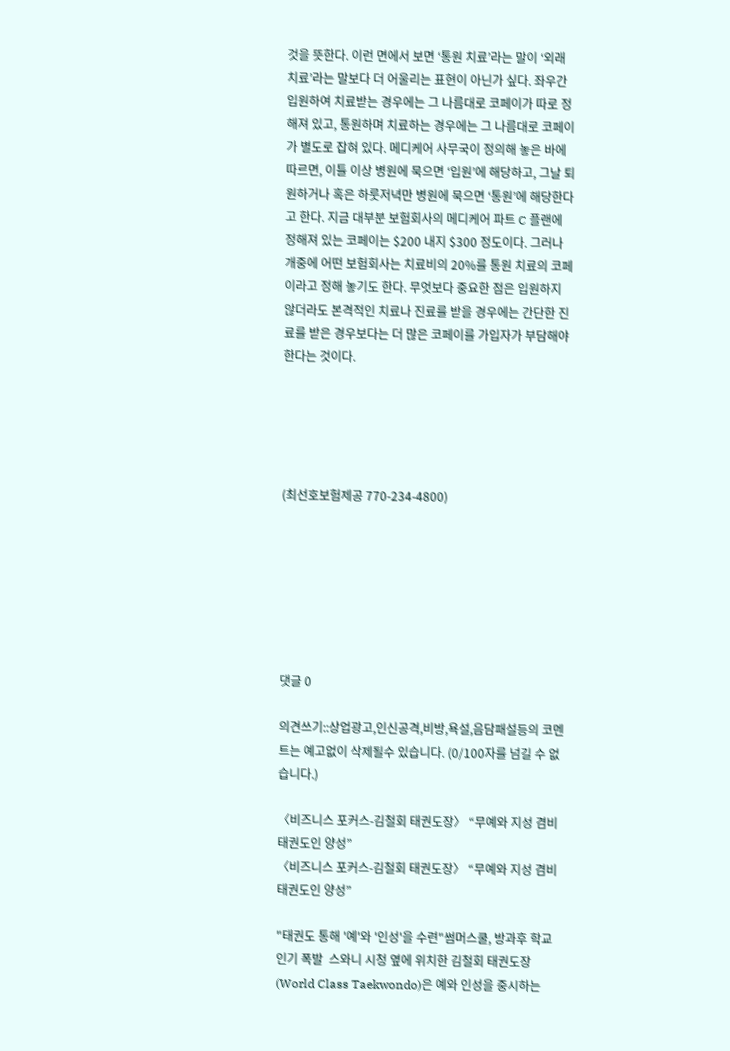것을 뜻한다. 이런 면에서 보면 ‘통원 치료’라는 말이 ‘외래 치료’라는 말보다 더 어울리는 표현이 아닌가 싶다. 좌우간 입원하여 치료받는 경우에는 그 나름대로 코페이가 따로 정해져 있고, 통원하며 치료하는 경우에는 그 나름대로 코페이가 별도로 잡혀 있다. 메디케어 사무국이 정의해 놓은 바에 따르면, 이틀 이상 병원에 묵으면 ‘입원’에 해당하고, 그날 퇴원하거나 혹은 하룻저녁만 병원에 묵으면 ‘통원’에 해당한다고 한다. 지금 대부분 보험회사의 메디케어 파트 C 플랜에 정해져 있는 코페이는 $200 내지 $300 정도이다. 그러나 개중에 어떤 보험회사는 치료비의 20%를 통원 치료의 코페이라고 정해 놓기도 한다. 무엇보다 중요한 점은 입원하지 않더라도 본격적인 치료나 진료를 받을 경우에는 간단한 진료를 받은 경우보다는 더 많은 코페이를 가입자가 부담해야 한다는 것이다.





(최선호보험제공 770-234-4800)







댓글 0

의견쓰기::상업광고,인신공격,비방,욕설,음담패설등의 코멘트는 예고없이 삭제될수 있습니다. (0/100자를 넘길 수 없습니다.)

〈비즈니스 포커스-김철회 태권도장〉 “무예와 지성 겸비 태권도인 양성”
〈비즈니스 포커스-김철회 태권도장〉 “무예와 지성 겸비 태권도인 양성”

"태권도 통해 '예'와 '인성'을 수련"썸머스쿨, 방과후 학교 인기 폭발  스와니 시청 옆에 위치한 김철회 태권도장(World Class Taekwondo)은 예와 인성을 중시하는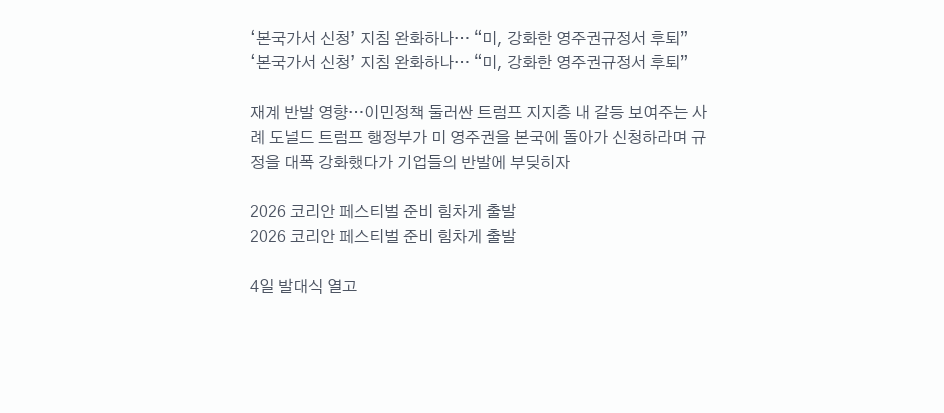‘본국가서 신청’ 지침 완화하나… “미, 강화한 영주권규정서 후퇴”
‘본국가서 신청’ 지침 완화하나… “미, 강화한 영주권규정서 후퇴”

재계 반발 영향…이민정책 둘러싼 트럼프 지지층 내 갈등 보여주는 사례 도널드 트럼프 행정부가 미 영주권을 본국에 돌아가 신청하라며 규정을 대폭 강화했다가 기업들의 반발에 부딪히자

2026 코리안 페스티벌 준비 힘차게 출발
2026 코리안 페스티벌 준비 힘차게 출발

4일 발대식 열고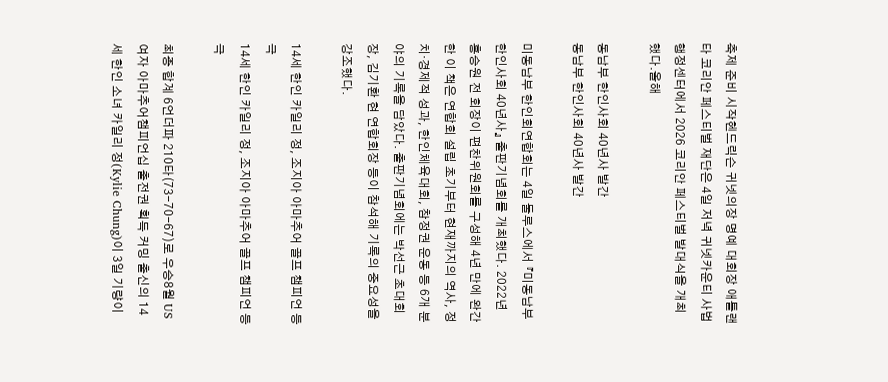축제 준비 시작헨드릭슨 귀넷의장 명예 대회장 애틀랜타 코리안 페스티벌 재단은 4일 저녁 귀넷카운티 사법행정센터에서 2026 코리안 페스티벌 발대식을 개최했다.올해

동남부 한인사회 40년사 발간
동남부 한인사회 40년사 발간

미동남부 한인회연합회는 4일 둘루스에서 『미동남부 한인사회 40년사』 출판기념회를 개최했다. 2022년 홍승원 전 회장이 편찬위원회를 구성해 4년 만에 완간한 이 책은 연합회 설립 초기부터 현재까지의 역사, 정치·경제적 성과, 한인체육대회, 참정권 운동 등 6개 분야의 기록을 담았다. 출판기념회에는 박선근 초대회장, 김기환 현 연합회장 등이 참석해 기록의 중요성을 강조했다.

14세 한인 카일리 정, 조지아 아마추어 골프 챔피언 등극
14세 한인 카일리 정, 조지아 아마추어 골프 챔피언 등극

최종 합계 6언더파 210타(73-70-67)로 우승8월 US 여자 아마추어챔피언십 출전권 획득 커밍 출신의 14세 한인 소녀 카일리 정(Kylie Chung)이 3일 기량이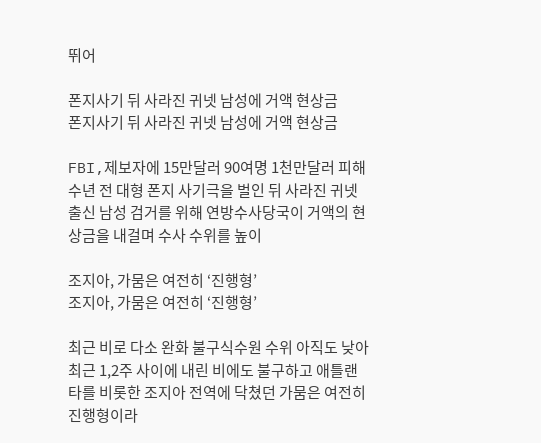뛰어

폰지사기 뒤 사라진 귀넷 남성에 거액 현상금
폰지사기 뒤 사라진 귀넷 남성에 거액 현상금

FBI,제보자에 15만달러 90여명 1천만달러 피해 수년 전 대형 폰지 사기극을 벌인 뒤 사라진 귀넷 출신 남성 검거를 위해 연방수사당국이 거액의 현상금을 내걸며 수사 수위를 높이

조지아, 가뭄은 여전히 ‘진행형’
조지아, 가뭄은 여전히 ‘진행형’

최근 비로 다소 완화 불구식수원 수위 아직도 낮아 최근 1,2주 사이에 내린 비에도 불구하고 애틀랜타를 비롯한 조지아 전역에 닥쳤던 가뭄은 여전히 진행형이라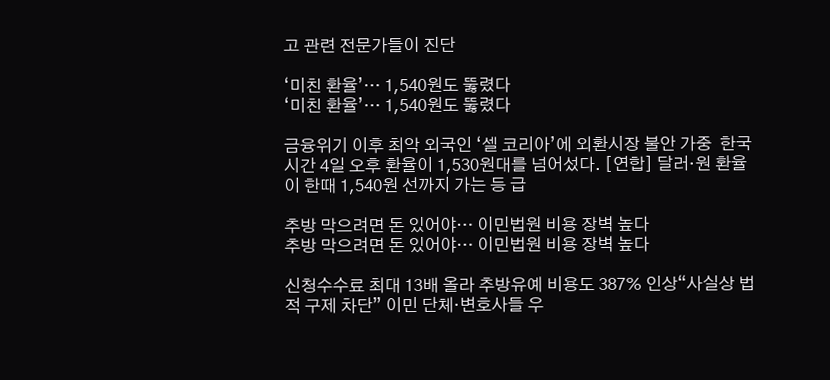고 관련 전문가들이 진단

‘미친 환율’… 1,540원도 뚫렸다
‘미친 환율’… 1,540원도 뚫렸다

금융위기 이후 최악 외국인 ‘셀 코리아’에 외환시장 불안 가중  한국시간 4일 오후 환율이 1,530원대를 넘어섰다. [연합] 달러·원 환율이 한때 1,540원 선까지 가는 등 급

추방 막으려면 돈 있어야… 이민법원 비용 장벽 높다
추방 막으려면 돈 있어야… 이민법원 비용 장벽 높다

신청수수료 최대 13배 올라 추방유예 비용도 387% 인상“사실상 법적 구제 차단” 이민 단체·변호사들 우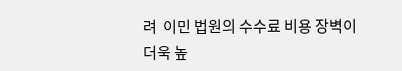려  이민 법원의 수수료 비용 장벽이 더욱 높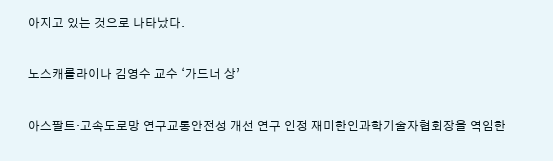아지고 있는 것으로 나타났다.

노스캐롤라이나 김영수 교수 ‘가드너 상’

아스팔트·고속도로망 연구교통안전성 개선 연구 인정 재미한인과학기술자협회장을 역임한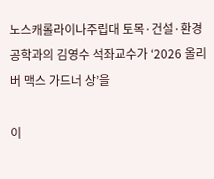노스캐롤라이나주립대 토목·건설·환경공학과의 김영수 석좌교수가 ‘2026 올리버 맥스 가드너 상’을

이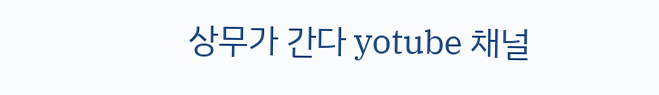상무가 간다 yotube 채널